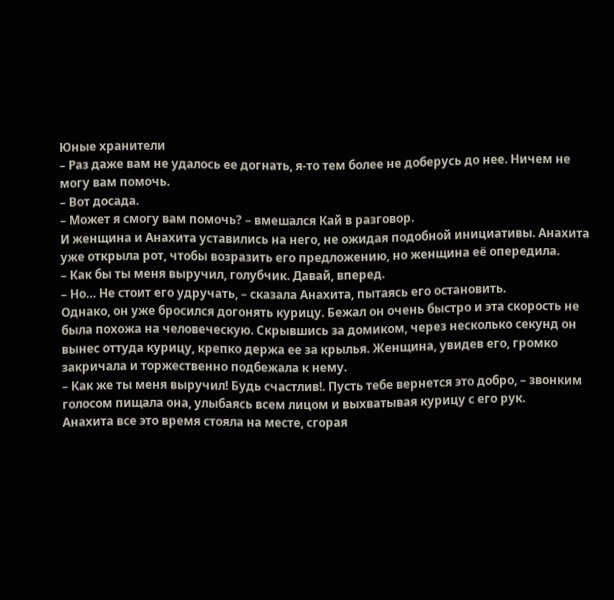Юные хранители
– Раз даже вам не удалось ее догнать, я‑то тем более не доберусь до нее. Ничем не могу вам помочь.
– Вот досада.
– Может я смогу вам помочь? – вмешался Кай в разговор.
И женщина и Анахита уставились на него, не ожидая подобной инициативы. Анахита уже открыла рот, чтобы возразить его предложению, но женщина её опередила.
– Как бы ты меня выручил, голубчик. Давай, вперед.
– Но… Не стоит его удручать, – сказала Анахита, пытаясь его остановить.
Однако, он уже бросился догонять курицу. Бежал он очень быстро и эта скорость не была похожа на человеческую. Скрывшись за домиком, через несколько секунд он вынес оттуда курицу, крепко держа ее за крылья. Женщина, увидев его, громко закричала и торжественно подбежала к нему.
– Как же ты меня выручил! Будь счастлив!. Пусть тебе вернется это добро, – звонким голосом пищала она, улыбаясь всем лицом и выхватывая курицу с его рук.
Анахита все это время стояла на месте, сгорая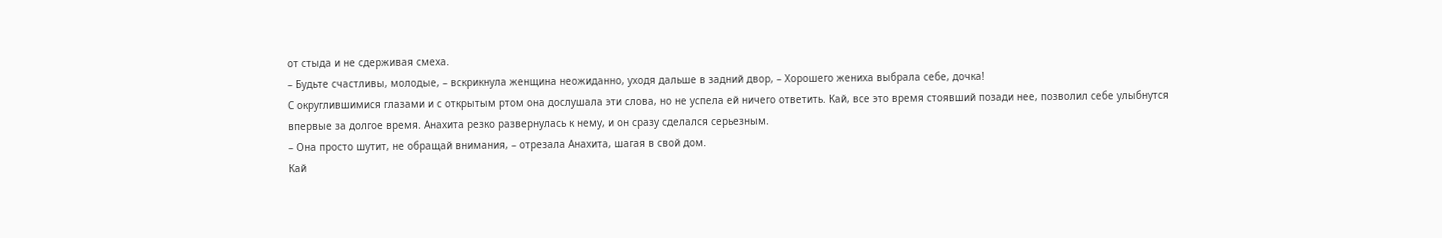от стыда и не сдерживая смеха.
– Будьте счастливы, молодые, – вскрикнула женщина неожиданно, уходя дальше в задний двор, – Хорошего жениха выбрала себе, дочка!
С округлившимися глазами и с открытым ртом она дослушала эти слова, но не успела ей ничего ответить. Кай, все это время стоявший позади нее, позволил себе улыбнутся впервые за долгое время. Анахита резко развернулась к нему, и он сразу сделался серьезным.
– Она просто шутит, не обращай внимания, – отрезала Анахита, шагая в свой дом.
Кай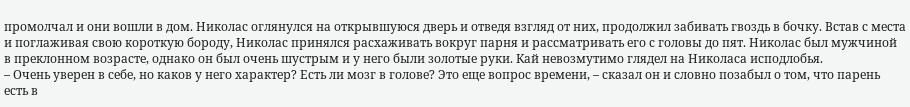промолчал и они вошли в дом. Николас оглянулся на открывшуюся дверь и отведя взгляд от них, продолжил забивать гвоздь в бочку. Встав с места и поглаживая свою короткую бороду, Николас принялся расхаживать вокруг парня и рассматривать его с головы до пят. Николас был мужчиной в преклонном возрасте, однако он был очень шустрым и у него были золотые руки. Кай невозмутимо глядел на Николаса исподлобья.
– Очень уверен в себе, но каков у него характер? Есть ли мозг в голове? Это еще вопрос времени, – сказал он и словно позабыл о том, что парень есть в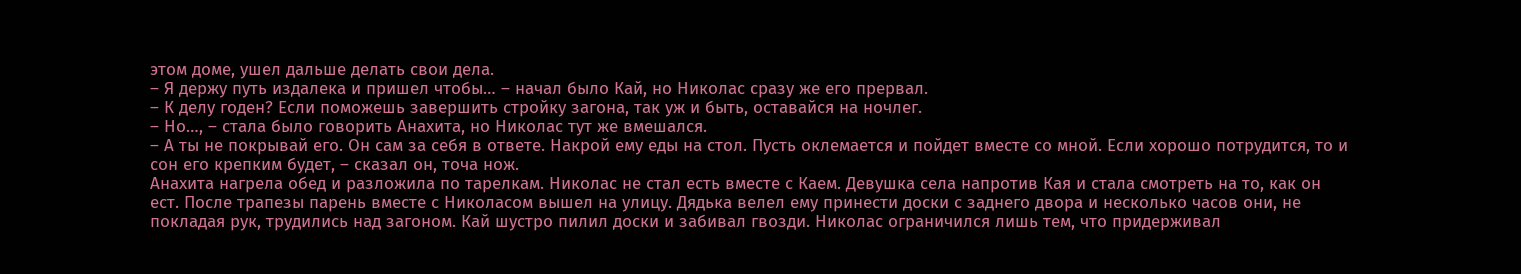этом доме, ушел дальше делать свои дела.
– Я держу путь издалека и пришел чтобы… – начал было Кай, но Николас сразу же его прервал.
– К делу годен? Если поможешь завершить стройку загона, так уж и быть, оставайся на ночлег.
– Но…, – стала было говорить Анахита, но Николас тут же вмешался.
– А ты не покрывай его. Он сам за себя в ответе. Накрой ему еды на стол. Пусть оклемается и пойдет вместе со мной. Если хорошо потрудится, то и сон его крепким будет, – сказал он, точа нож.
Анахита нагрела обед и разложила по тарелкам. Николас не стал есть вместе с Каем. Девушка села напротив Кая и стала смотреть на то, как он ест. После трапезы парень вместе с Николасом вышел на улицу. Дядька велел ему принести доски с заднего двора и несколько часов они, не покладая рук, трудились над загоном. Кай шустро пилил доски и забивал гвозди. Николас ограничился лишь тем, что придерживал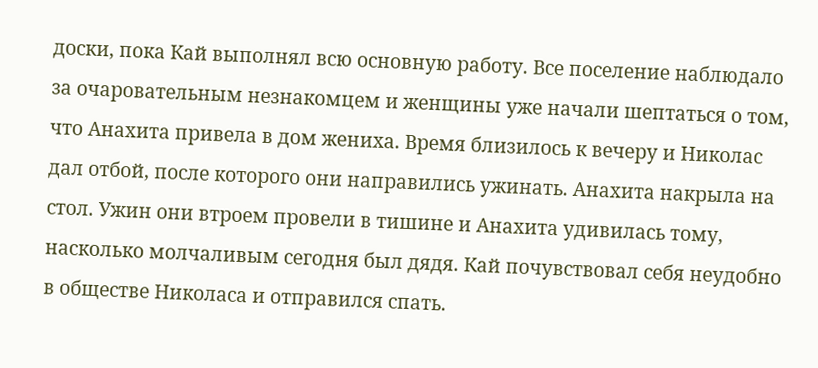доски, пока Кай выполнял всю основную работу. Все поселение наблюдало за очаровательным незнакомцем и женщины уже начали шептаться о том, что Анахита привела в дом жениха. Время близилось к вечеру и Николас дал отбой, после которого они направились ужинать. Анахита накрыла на стол. Ужин они втроем провели в тишине и Анахита удивилась тому, насколько молчаливым сегодня был дядя. Кай почувствовал себя неудобно в обществе Николаса и отправился спать.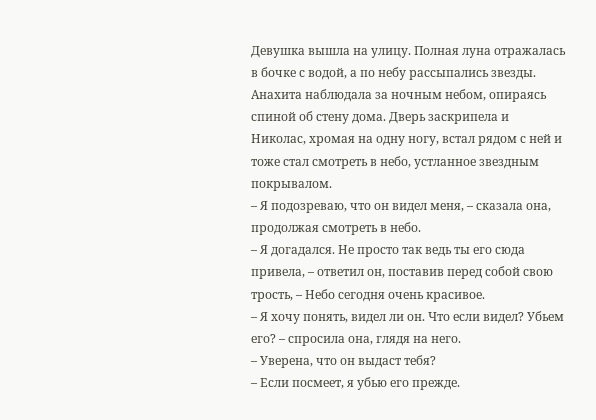Девушка вышла на улицу. Полная луна отражалась в бочке с водой, а по небу рассыпались звезды. Анахита наблюдала за ночным небом, опираясь спиной об стену дома. Дверь заскрипела и Николас, хромая на одну ногу, встал рядом с ней и тоже стал смотреть в небо, устланное звездным покрывалом.
– Я подозреваю, что он видел меня, – сказала она, продолжая смотреть в небо.
– Я догадался. Не просто так ведь ты его сюда привела, – ответил он, поставив перед собой свою трость, – Небо сегодня очень красивое.
– Я хочу понять, видел ли он. Что если видел? Убьем его? – спросила она, глядя на него.
– Уверена, что он выдаст тебя?
– Если посмеет, я убью его прежде.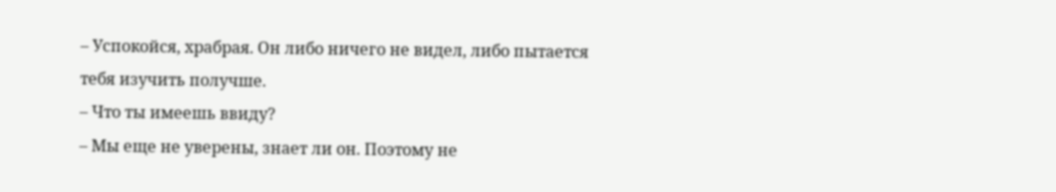– Успокойся, храбрая. Он либо ничего не видел, либо пытается тебя изучить получше.
– Что ты имеешь ввиду?
– Мы еще не уверены, знает ли он. Поэтому не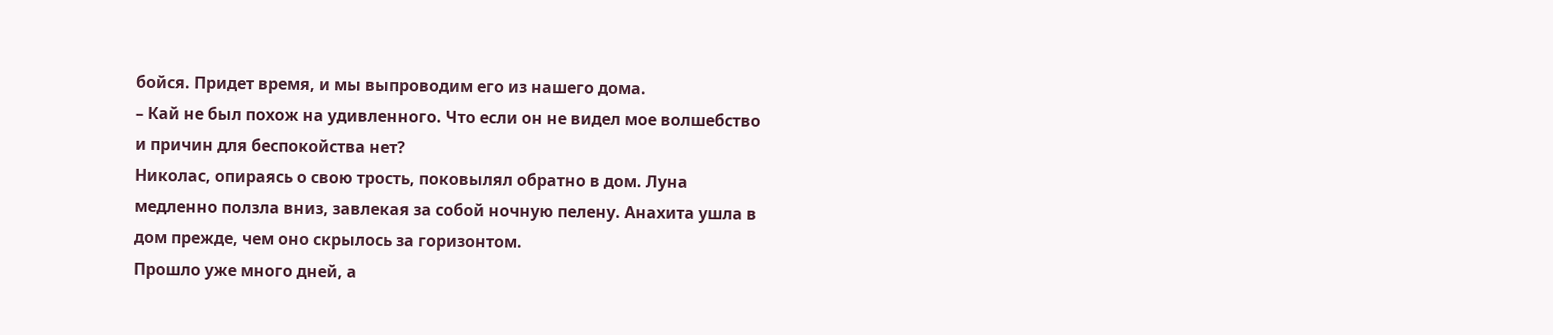бойся. Придет время, и мы выпроводим его из нашего дома.
– Кай не был похож на удивленного. Что если он не видел мое волшебство и причин для беспокойства нет?
Николас, опираясь о свою трость, поковылял обратно в дом. Луна медленно ползла вниз, завлекая за собой ночную пелену. Анахита ушла в дом прежде, чем оно скрылось за горизонтом.
Прошло уже много дней, а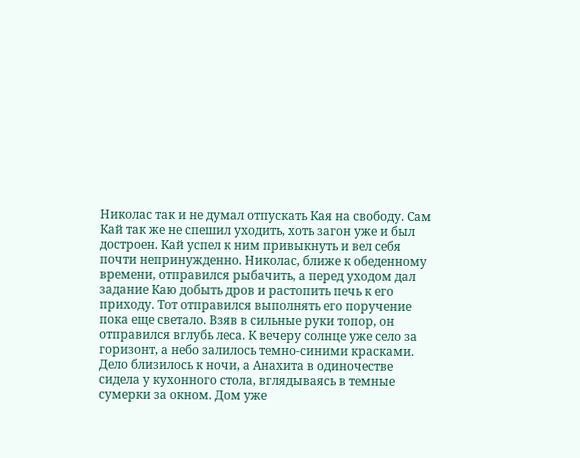Николас так и не думал отпускать Кая на свободу. Сам Кай так же не спешил уходить, хоть загон уже и был достроен. Кай успел к ним привыкнуть и вел себя почти непринужденно. Николас, ближе к обеденному времени, отправился рыбачить, а перед уходом дал задание Каю добыть дров и растопить печь к его приходу. Тот отправился выполнять его поручение пока еще светало. Взяв в сильные руки топор, он отправился вглубь леса. К вечеру солнце уже село за горизонт, а небо залилось темно‑синими красками. Дело близилось к ночи, а Анахита в одиночестве сидела у кухонного стола, вглядываясь в темные сумерки за окном. Дом уже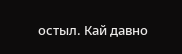остыл. Кай давно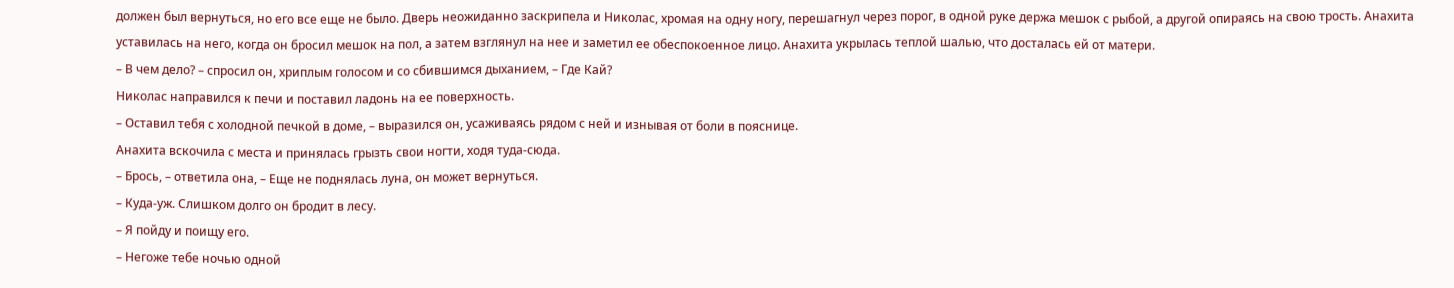должен был вернуться, но его все еще не было. Дверь неожиданно заскрипела и Николас, хромая на одну ногу, перешагнул через порог, в одной руке держа мешок с рыбой, а другой опираясь на свою трость. Анахита уставилась на него, когда он бросил мешок на пол, а затем взглянул на нее и заметил ее обеспокоенное лицо. Анахита укрылась теплой шалью, что досталась ей от матери.
– В чем дело? – спросил он, хриплым голосом и со сбившимся дыханием, – Где Кай?
Николас направился к печи и поставил ладонь на ее поверхность.
– Оставил тебя с холодной печкой в доме, – выразился он, усаживаясь рядом с ней и изнывая от боли в пояснице.
Анахита вскочила с места и принялась грызть свои ногти, ходя туда‑сюда.
– Брось, – ответила она, – Еще не поднялась луна, он может вернуться.
– Куда‑уж. Слишком долго он бродит в лесу.
– Я пойду и поищу его.
– Негоже тебе ночью одной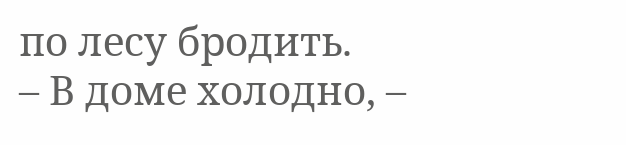по лесу бродить.
– В доме холодно, –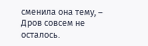сменила она тему, – Дров совсем не осталось.